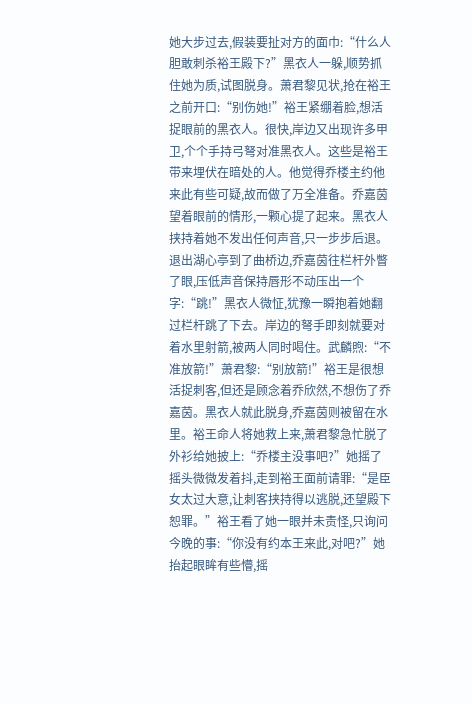她大步过去,假装要扯对方的面巾:“什么人胆敢刺杀裕王殿下?”黑衣人一躲,顺势抓住她为质,试图脱身。萧君黎见状,抢在裕王之前开口:“别伤她!”裕王紧绷着脸,想活捉眼前的黑衣人。很快,岸边又出现许多甲卫,个个手持弓弩对准黑衣人。这些是裕王带来埋伏在暗处的人。他觉得乔楼主约他来此有些可疑,故而做了万全准备。乔嘉茵望着眼前的情形,一颗心提了起来。黑衣人挟持着她不发出任何声音,只一步步后退。退出湖心亭到了曲桥边,乔嘉茵往栏杆外瞥了眼,压低声音保持唇形不动压出一个字:“跳!”黑衣人微怔,犹豫一瞬抱着她翻过栏杆跳了下去。岸边的弩手即刻就要对着水里射箭,被两人同时喝住。武麟煦:“不准放箭!”萧君黎:“别放箭!”裕王是很想活捉刺客,但还是顾念着乔欣然,不想伤了乔嘉茵。黑衣人就此脱身,乔嘉茵则被留在水里。裕王命人将她救上来,萧君黎急忙脱了外衫给她披上:“乔楼主没事吧?”她摇了摇头微微发着抖,走到裕王面前请罪:“是臣女太过大意,让刺客挟持得以逃脱,还望殿下恕罪。”裕王看了她一眼并未责怪,只询问今晚的事:“你没有约本王来此,对吧?”她抬起眼眸有些懵,摇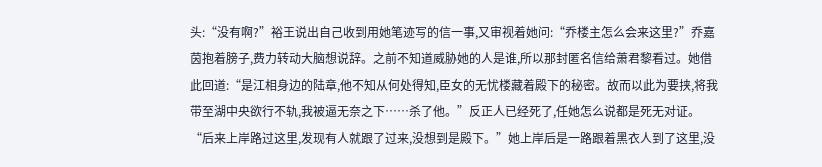头:“没有啊?”裕王说出自己收到用她笔迹写的信一事,又审视着她问:“乔楼主怎么会来这里?”乔嘉茵抱着膀子,费力转动大脑想说辞。之前不知道威胁她的人是谁,所以那封匿名信给萧君黎看过。她借此回道:“是江相身边的陆章,他不知从何处得知,臣女的无忧楼藏着殿下的秘密。故而以此为要挟,将我带至湖中央欲行不轨,我被逼无奈之下……杀了他。”反正人已经死了,任她怎么说都是死无对证。“后来上岸路过这里,发现有人就跟了过来,没想到是殿下。”她上岸后是一路跟着黑衣人到了这里,没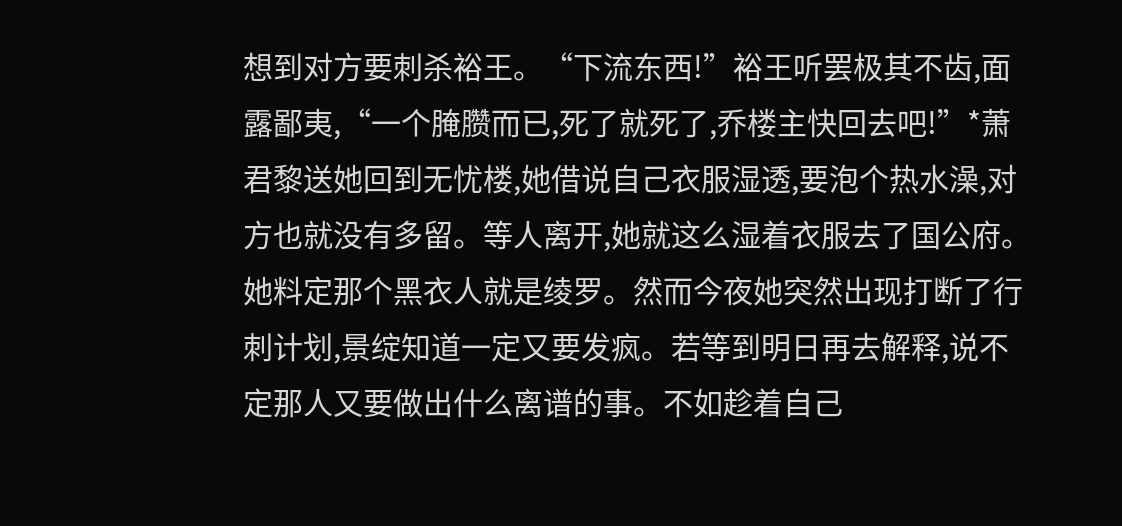想到对方要刺杀裕王。“下流东西!”裕王听罢极其不齿,面露鄙夷,“一个腌臜而已,死了就死了,乔楼主快回去吧!”*萧君黎送她回到无忧楼,她借说自己衣服湿透,要泡个热水澡,对方也就没有多留。等人离开,她就这么湿着衣服去了国公府。她料定那个黑衣人就是绫罗。然而今夜她突然出现打断了行刺计划,景绽知道一定又要发疯。若等到明日再去解释,说不定那人又要做出什么离谱的事。不如趁着自己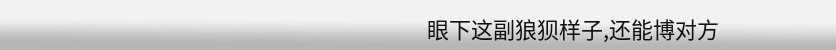眼下这副狼狈样子,还能博对方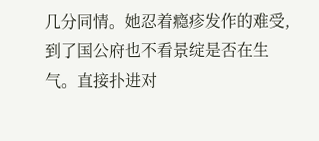几分同情。她忍着瘾疹发作的难受,到了国公府也不看景绽是否在生气。直接扑进对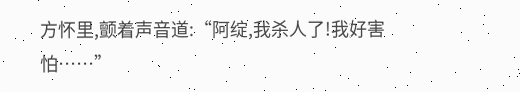方怀里,颤着声音道:“阿绽,我杀人了!我好害怕……”